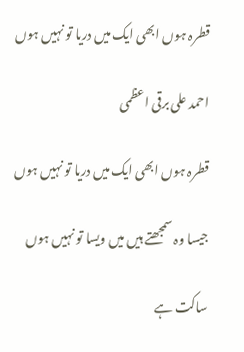قطرہ ہوں ابھی ایک میں دریا تو نہیں ہوں

احمد علی برقی اعظمی

قطرہ ہوں ابھی ایک میں دریا تو نہیں ہوں

جیسا وہ سمجھتے ہیں میں ویسا تو نہیں ہوں

ساکت ہے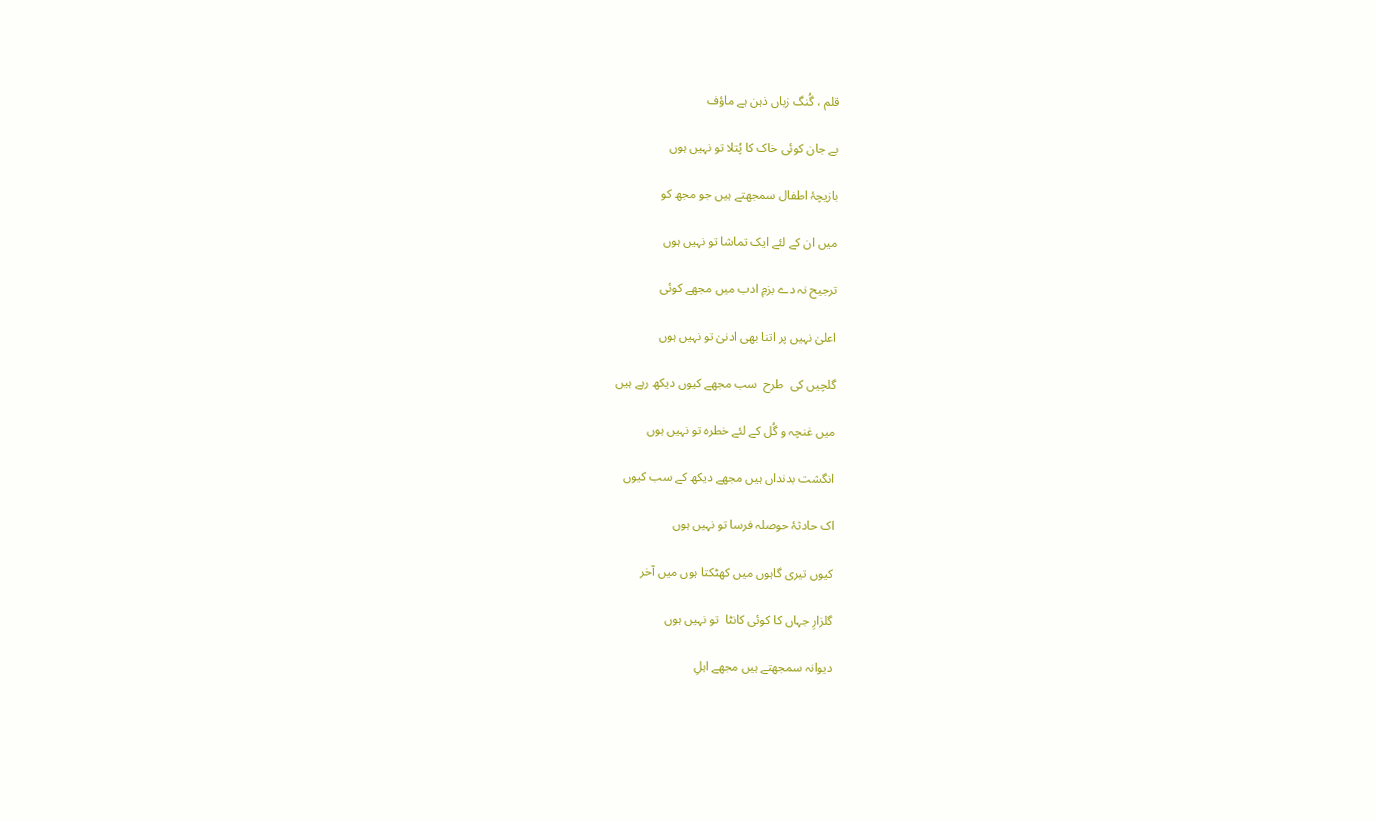قلم ، گُنگ زباں ذہن ہے ماؤف

بے جان کوئی خاک کا پُتلا تو نہیں ہوں

بازیچۂ اطفال سمجھتے ہیں جو مجھ کو

میں ان کے لئے ایک تماشا تو نہیں ہوں

ترجیح نہ دے بزمِ ادب میں مجھے کوئی

اعلیٰ نہیں پر اتنا بھی ادنیٰ تو نہیں ہوں

گلچیں کی  طرح  سب مجھے کیوں دیکھ رہے ہیں

میں غنچہ و گُل کے لئے خطرہ تو نہیں ہوں

انگشت بدنداں ہیں مجھے دیکھ کے سب کیوں

اک حادثۂ حوصلہ فرسا تو نہیں ہوں

کیوں تیری گاہوں میں کھٹکتا ہوں میں آخر

گلزارِ جہاں کا کوئی کانٹا  تو نہیں ہوں

دیوانہ سمجھتے ہیں مجھے اہلِ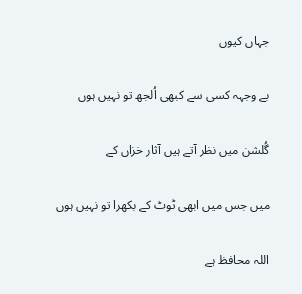جہاں کیوں

بے وجہہ کسی سے کبھی اُلجھ تو نہیں ہوں

گُلشن میں نظر آتے ہیں آثار خزاں کے

میں جس میں ابھی ٹوٹ کے بکھرا تو نہیں ہوں

اللہ محافظ ہے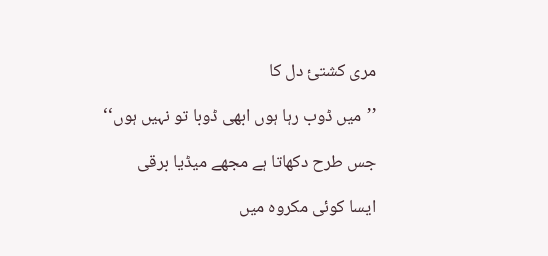مری کشتیٔ دل کا

’’میں ڈوب رہا ہوں ابھی ڈوبا تو نہیں ہوں‘‘

جس طرح دکھاتا ہے مجھے میڈیا برقی

ایسا کوئی مکروہ میں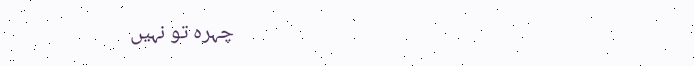چہرہ تو نہیں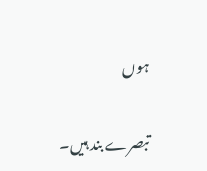ہوں

تبصرے بند ہیں۔